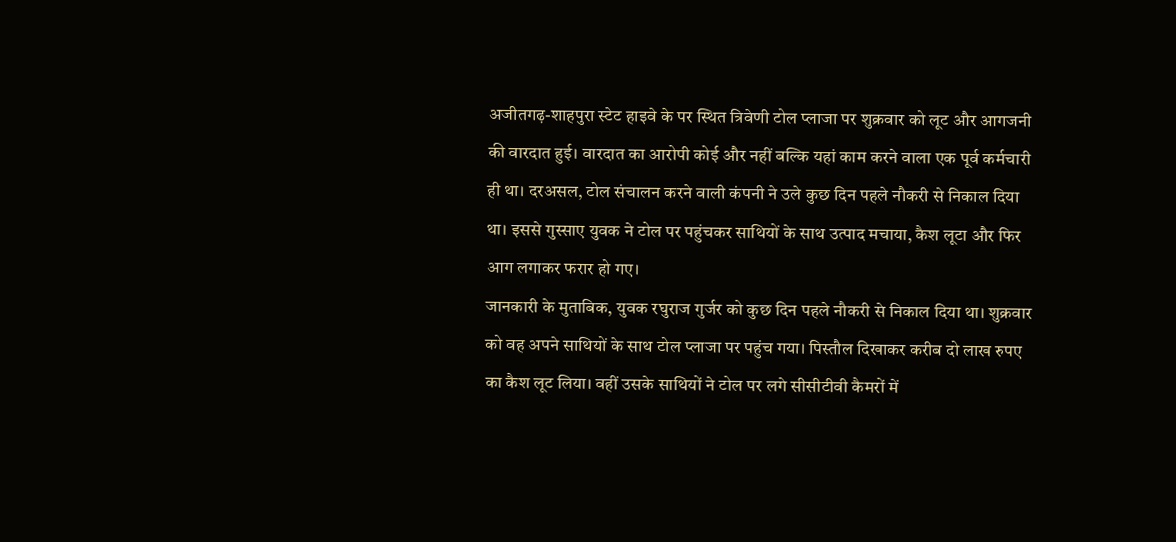अजीतगढ़-शाहपुरा स्टेट हाइवे के पर स्थित त्रिवेणी टोल प्लाजा पर शुक्रवार को लूट और आगजनी की वारदात हुई। वारदात का आरोपी कोई और नहीं बल्कि यहां काम करने वाला एक पूर्व कर्मचारी ही था। दरअसल, टोल संचालन करने वाली कंपनी ने उले कुछ दिन पहले नौकरी से निकाल दिया था। इससे गुस्साए युवक ने टोल पर पहुंचकर साथियों के साथ उत्पाद मचाया, कैश लूटा और फिर आग लगाकर फरार हो गए।
जानकारी के मुताबिक, युवक रघुराज गुर्जर को कुछ दिन पहले नौकरी से निकाल दिया था। शुक्रवार को वह अपने साथियों के साथ टोल प्लाजा पर पहुंच गया। पिस्तौल दिखाकर करीब दो लाख रुपए का कैश लूट लिया। वहीं उसके साथियों ने टोल पर लगे सीसीटीवी कैमरों में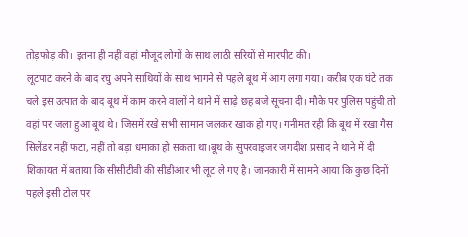तोड़फोड़ की। इतना ही नहीं वहां मौजूद लोगों के साथ लाठी सरियों से मारपीट की।
लूटपाट करने के बाद रघु अपने साथियों के साथ भागने से पहले बूथ में आग लगा गया। करीब एक घंटे तक चले इस उत्पात के बाद बूथ में काम करने वालों ने थाने में साढ़े छह बजे सूचना दी। मौके पर पुलिस पहुंची तो वहां पर जला हुआ बूथ थे। जिसमें रखे सभी सामान जलकर खाक हो गए। गनीमत रही कि बूथ में रखा गैस सिलेंडर नहीं फटा, नहीं तो बड़ा धमाका हो सकता था।बूथ के सुपरवाइजर जगदीश प्रसाद ने थाने में दी शिकायत में बताया कि सीसीटीवी की सीडीआर भी लूट ले गए है। जानकारी में सामने आया कि कुछ दिनों पहले इसी टोल पर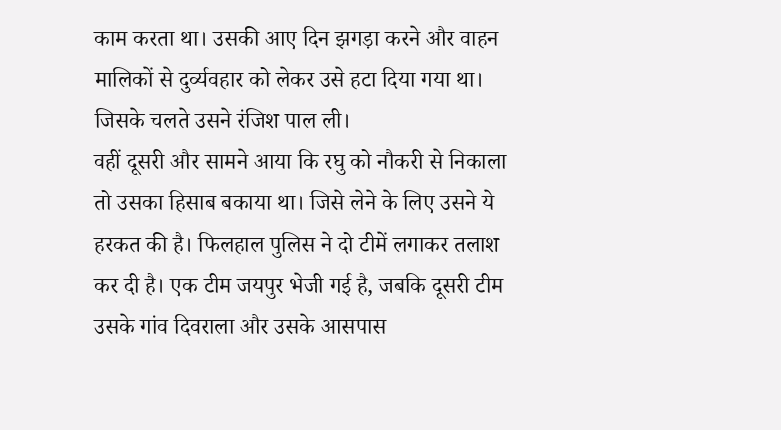काम करता था। उसकी आए दिन झगड़ा करने और वाहन मालिकों से दुर्व्यवहार को लेकर उसे हटा दिया गया था। जिसके चलते उसने रंजिश पाल ली।
वहीं दूसरी और सामने आया कि रघु को नौकरी से निकाला तो उसका हिसाब बकाया था। जिसे लेने के लिए उसने ये हरकत की है। फिलहाल पुलिस ने दो टीमें लगाकर तलाश कर दी है। एक टीम जयपुर भेजी गई है, जबकि दूसरी टीम उसके गांव दिवराला और उसके आसपास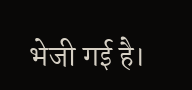भेजी गई है।